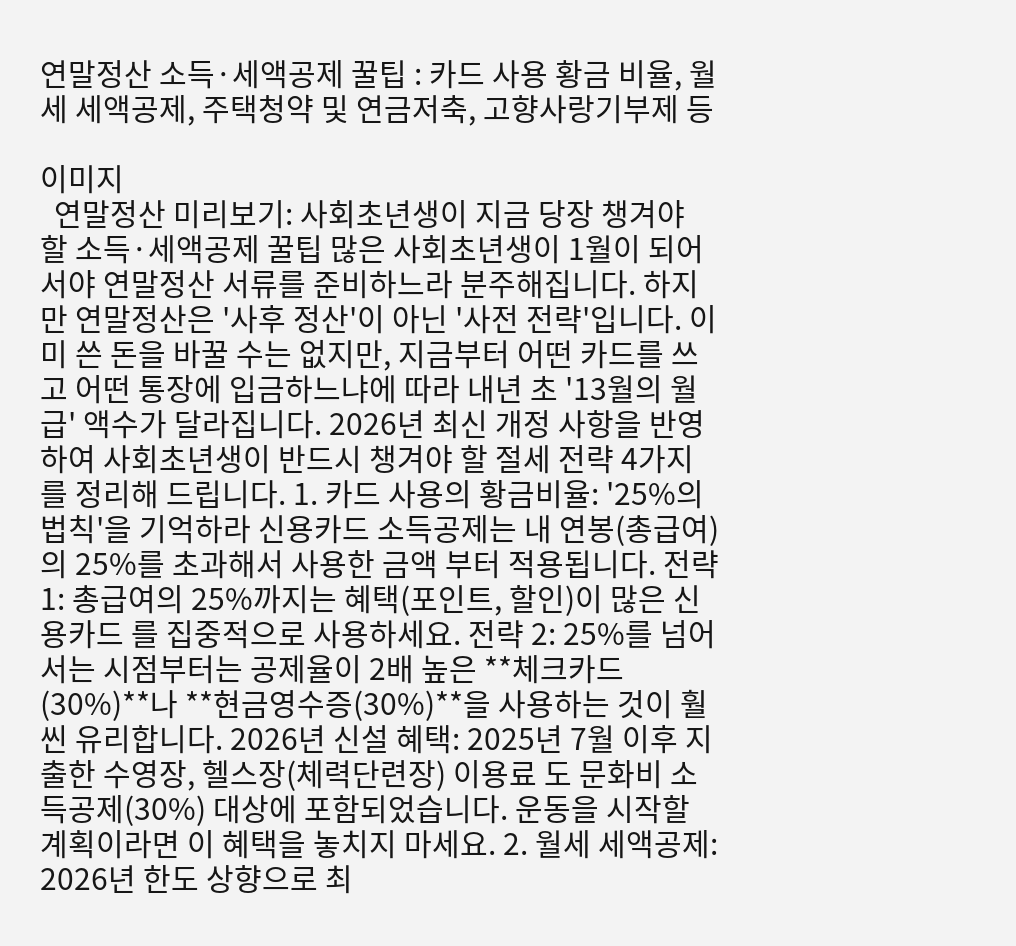연말정산 소득·세액공제 꿀팁 : 카드 사용 황금 비율, 월세 세액공제, 주택청약 및 연금저축, 고향사랑기부제 등

이미지
  연말정산 미리보기: 사회초년생이 지금 당장 챙겨야 할 소득·세액공제 꿀팁 많은 사회초년생이 1월이 되어서야 연말정산 서류를 준비하느라 분주해집니다. 하지만 연말정산은 '사후 정산'이 아닌 '사전 전략'입니다. 이미 쓴 돈을 바꿀 수는 없지만, 지금부터 어떤 카드를 쓰고 어떤 통장에 입금하느냐에 따라 내년 초 '13월의 월급' 액수가 달라집니다. 2026년 최신 개정 사항을 반영하여 사회초년생이 반드시 챙겨야 할 절세 전략 4가지를 정리해 드립니다. 1. 카드 사용의 황금비율: '25%의 법칙'을 기억하라 신용카드 소득공제는 내 연봉(총급여)의 25%를 초과해서 사용한 금액 부터 적용됩니다. 전략 1: 총급여의 25%까지는 혜택(포인트, 할인)이 많은 신용카드 를 집중적으로 사용하세요. 전략 2: 25%를 넘어서는 시점부터는 공제율이 2배 높은 **체크카드(30%)**나 **현금영수증(30%)**을 사용하는 것이 훨씬 유리합니다. 2026년 신설 혜택: 2025년 7월 이후 지출한 수영장, 헬스장(체력단련장) 이용료 도 문화비 소득공제(30%) 대상에 포함되었습니다. 운동을 시작할 계획이라면 이 혜택을 놓치지 마세요. 2. 월세 세액공제: 2026년 한도 상향으로 최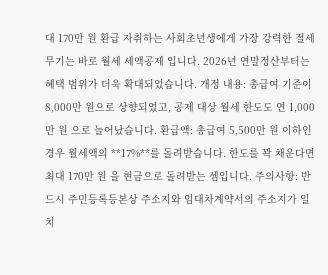대 170만 원 환급 자취하는 사회초년생에게 가장 강력한 절세 무기는 바로 월세 세액공제 입니다. 2026년 연말정산부터는 혜택 범위가 더욱 확대되었습니다. 개정 내용: 총급여 기준이 8,000만 원으로 상향되었고, 공제 대상 월세 한도도 연 1,000만 원 으로 늘어났습니다. 환급액: 총급여 5,500만 원 이하인 경우 월세액의 **17%**를 돌려받습니다. 한도를 꽉 채운다면 최대 170만 원 을 현금으로 돌려받는 셈입니다. 주의사항: 반드시 주민등록등본상 주소지와 임대차계약서의 주소지가 일치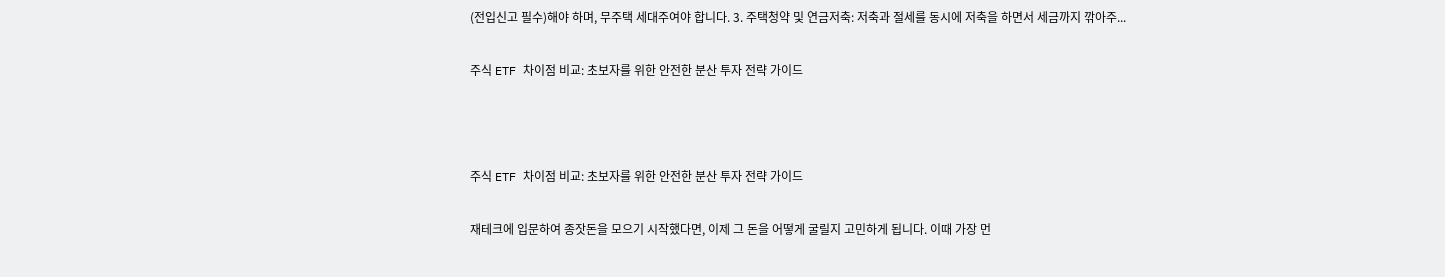(전입신고 필수)해야 하며, 무주택 세대주여야 합니다. 3. 주택청약 및 연금저축: 저축과 절세를 동시에 저축을 하면서 세금까지 깎아주...

주식 ETF 차이점 비교: 초보자를 위한 안전한 분산 투자 전략 가이드



주식 ETF 차이점 비교: 초보자를 위한 안전한 분산 투자 전략 가이드

재테크에 입문하여 종잣돈을 모으기 시작했다면, 이제 그 돈을 어떻게 굴릴지 고민하게 됩니다. 이때 가장 먼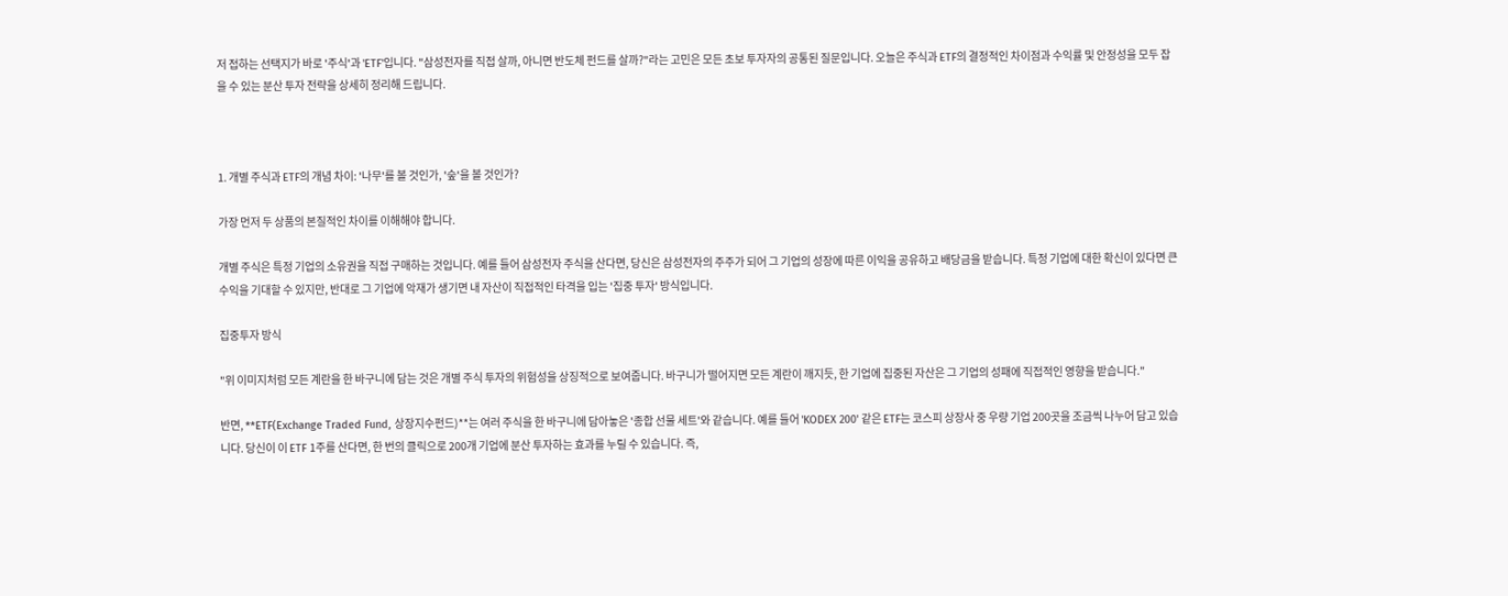저 접하는 선택지가 바로 '주식'과 'ETF'입니다. "삼성전자를 직접 살까, 아니면 반도체 펀드를 살까?"라는 고민은 모든 초보 투자자의 공통된 질문입니다. 오늘은 주식과 ETF의 결정적인 차이점과 수익률 및 안정성을 모두 잡을 수 있는 분산 투자 전략을 상세히 정리해 드립니다.



1. 개별 주식과 ETF의 개념 차이: '나무'를 볼 것인가, '숲'을 볼 것인가?

가장 먼저 두 상품의 본질적인 차이를 이해해야 합니다.

개별 주식은 특정 기업의 소유권을 직접 구매하는 것입니다. 예를 들어 삼성전자 주식을 산다면, 당신은 삼성전자의 주주가 되어 그 기업의 성장에 따른 이익을 공유하고 배당금을 받습니다. 특정 기업에 대한 확신이 있다면 큰 수익을 기대할 수 있지만, 반대로 그 기업에 악재가 생기면 내 자산이 직접적인 타격을 입는 '집중 투자' 방식입니다.

집중투자 방식

"위 이미지처럼 모든 계란을 한 바구니에 담는 것은 개별 주식 투자의 위험성을 상징적으로 보여줍니다. 바구니가 떨어지면 모든 계란이 깨지듯, 한 기업에 집중된 자산은 그 기업의 성패에 직접적인 영향을 받습니다."

반면, **ETF(Exchange Traded Fund, 상장지수펀드)**는 여러 주식을 한 바구니에 담아놓은 '종합 선물 세트'와 같습니다. 예를 들어 'KODEX 200' 같은 ETF는 코스피 상장사 중 우량 기업 200곳을 조금씩 나누어 담고 있습니다. 당신이 이 ETF 1주를 산다면, 한 번의 클릭으로 200개 기업에 분산 투자하는 효과를 누릴 수 있습니다. 즉,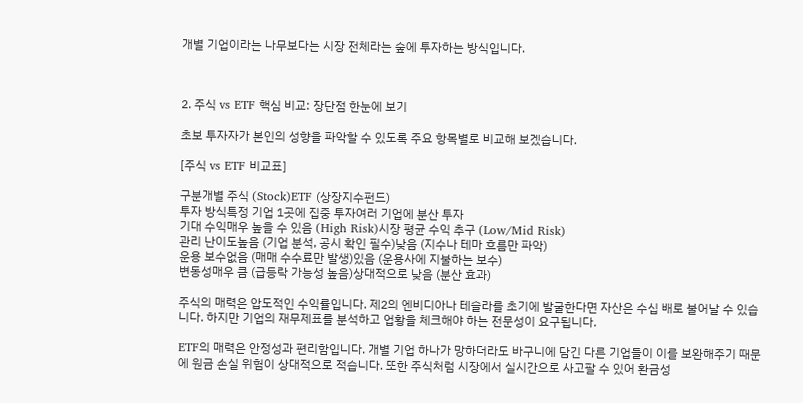개별 기업이라는 나무보다는 시장 전체라는 숲에 투자하는 방식입니다.



2. 주식 vs ETF 핵심 비교: 장단점 한눈에 보기

초보 투자자가 본인의 성향을 파악할 수 있도록 주요 항목별로 비교해 보겠습니다.

[주식 vs ETF 비교표]

구분개별 주식 (Stock)ETF (상장지수펀드)
투자 방식특정 기업 1곳에 집중 투자여러 기업에 분산 투자
기대 수익매우 높을 수 있음 (High Risk)시장 평균 수익 추구 (Low/Mid Risk)
관리 난이도높음 (기업 분석, 공시 확인 필수)낮음 (지수나 테마 흐름만 파악)
운용 보수없음 (매매 수수료만 발생)있음 (운용사에 지불하는 보수)
변동성매우 큼 (급등락 가능성 높음)상대적으로 낮음 (분산 효과)

주식의 매력은 압도적인 수익률입니다. 제2의 엔비디아나 테슬라를 초기에 발굴한다면 자산은 수십 배로 불어날 수 있습니다. 하지만 기업의 재무제표를 분석하고 업황을 체크해야 하는 전문성이 요구됩니다.

ETF의 매력은 안정성과 편리함입니다. 개별 기업 하나가 망하더라도 바구니에 담긴 다른 기업들이 이를 보완해주기 때문에 원금 손실 위험이 상대적으로 적습니다. 또한 주식처럼 시장에서 실시간으로 사고팔 수 있어 환금성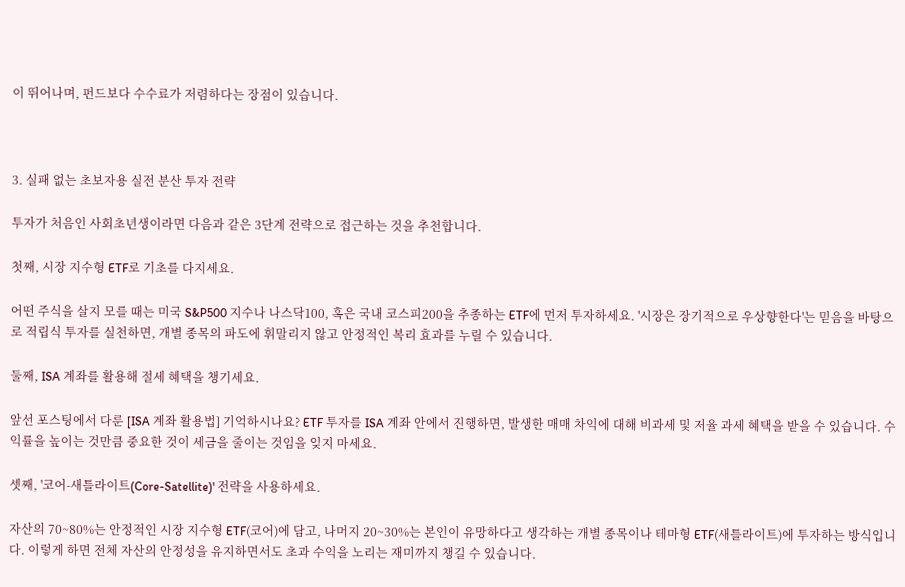이 뛰어나며, 펀드보다 수수료가 저렴하다는 장점이 있습니다.



3. 실패 없는 초보자용 실전 분산 투자 전략

투자가 처음인 사회초년생이라면 다음과 같은 3단계 전략으로 접근하는 것을 추천합니다.

첫째, 시장 지수형 ETF로 기초를 다지세요.

어떤 주식을 살지 모를 때는 미국 S&P500 지수나 나스닥100, 혹은 국내 코스피200을 추종하는 ETF에 먼저 투자하세요. '시장은 장기적으로 우상향한다'는 믿음을 바탕으로 적립식 투자를 실천하면, 개별 종목의 파도에 휘말리지 않고 안정적인 복리 효과를 누릴 수 있습니다.

둘째, ISA 계좌를 활용해 절세 혜택을 챙기세요.

앞선 포스팅에서 다룬 [ISA 계좌 활용법] 기억하시나요? ETF 투자를 ISA 계좌 안에서 진행하면, 발생한 매매 차익에 대해 비과세 및 저율 과세 혜택을 받을 수 있습니다. 수익률을 높이는 것만큼 중요한 것이 세금을 줄이는 것임을 잊지 마세요.

셋째, '코어-새틀라이트(Core-Satellite)' 전략을 사용하세요.

자산의 70~80%는 안정적인 시장 지수형 ETF(코어)에 담고, 나머지 20~30%는 본인이 유망하다고 생각하는 개별 종목이나 테마형 ETF(새틀라이트)에 투자하는 방식입니다. 이렇게 하면 전체 자산의 안정성을 유지하면서도 초과 수익을 노리는 재미까지 챙길 수 있습니다.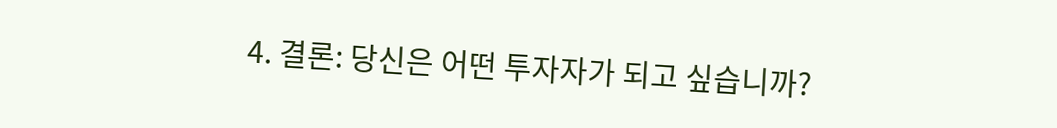4. 결론: 당신은 어떤 투자자가 되고 싶습니까?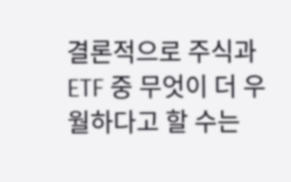결론적으로 주식과 ETF 중 무엇이 더 우월하다고 할 수는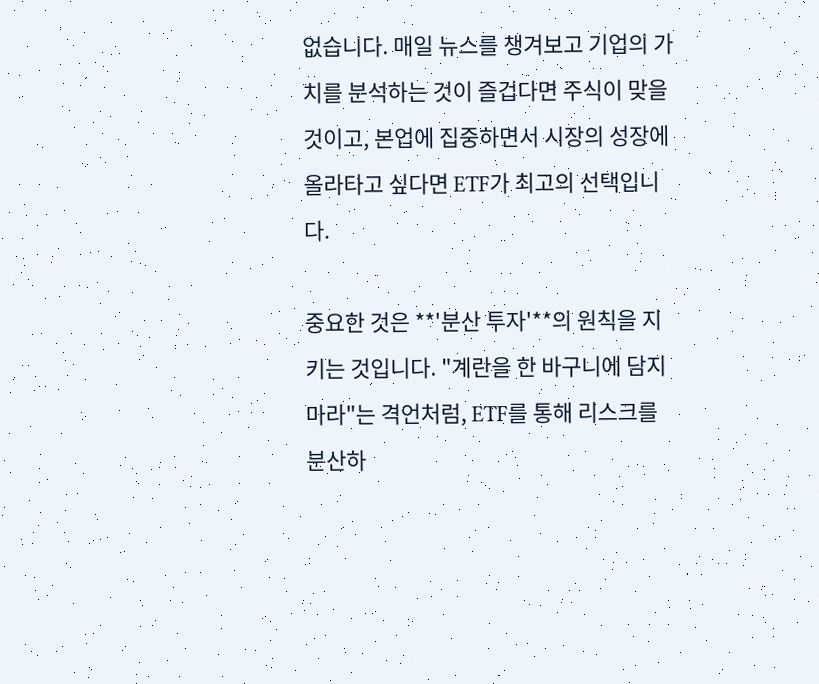없습니다. 매일 뉴스를 챙겨보고 기업의 가치를 분석하는 것이 즐겁다면 주식이 맞을 것이고, 본업에 집중하면서 시장의 성장에 올라타고 싶다면 ETF가 최고의 선택입니다.

중요한 것은 **'분산 투자'**의 원칙을 지키는 것입니다. "계란을 한 바구니에 담지 마라"는 격언처럼, ETF를 통해 리스크를 분산하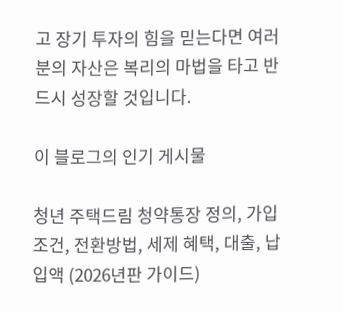고 장기 투자의 힘을 믿는다면 여러분의 자산은 복리의 마법을 타고 반드시 성장할 것입니다.

이 블로그의 인기 게시물

청년 주택드림 청약통장 정의, 가입조건, 전환방법, 세제 혜택, 대출, 납입액 (2026년판 가이드)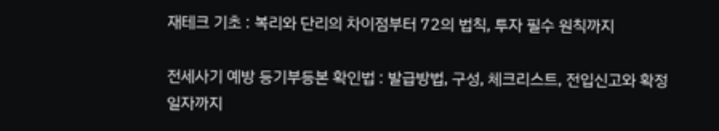재테크 기초 : 복리와 단리의 차이점부터 72의 법칙, 투자 필수 원칙까지

전세사기 예방 등기부등본 확인법 : 발급방법, 구성, 체크리스트, 전입신고와 확정일자까지